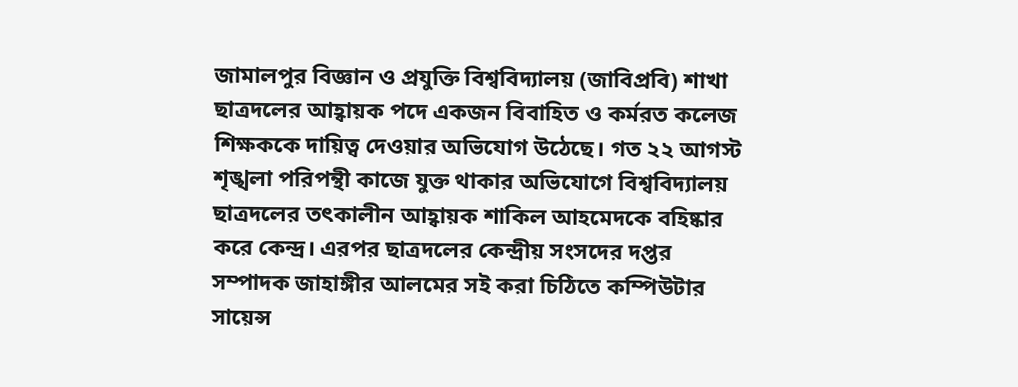জামালপুর বিজ্ঞান ও প্রযুক্তি বিশ্ববিদ্যালয় (জাবিপ্রবি) শাখা ছাত্রদলের আহ্বায়ক পদে একজন বিবাহিত ও কর্মরত কলেজ শিক্ষককে দায়িত্ব দেওয়ার অভিযোগ উঠেছে। গত ২২ আগস্ট শৃঙ্খলা পরিপন্থী কাজে যুক্ত থাকার অভিযোগে বিশ্ববিদ্যালয় ছাত্রদলের তৎকালীন আহ্বায়ক শাকিল আহমেদকে বহিষ্কার করে কেন্দ্র। এরপর ছাত্রদলের কেন্দ্রীয় সংসদের দপ্তর সম্পাদক জাহাঙ্গীর আলমের সই করা চিঠিতে কম্পিউটার সায়েন্স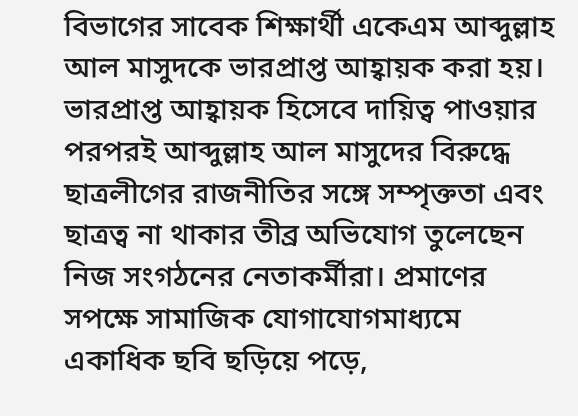বিভাগের সাবেক শিক্ষার্থী একেএম আব্দুল্লাহ আল মাসুদকে ভারপ্রাপ্ত আহ্বায়ক করা হয়।
ভারপ্রাপ্ত আহ্বায়ক হিসেবে দায়িত্ব পাওয়ার পরপরই আব্দুল্লাহ আল মাসুদের বিরুদ্ধে ছাত্রলীগের রাজনীতির সঙ্গে সম্পৃক্ততা এবং ছাত্রত্ব না থাকার তীব্র অভিযোগ তুলেছেন নিজ সংগঠনের নেতাকর্মীরা। প্রমাণের সপক্ষে সামাজিক যোগাযোগমাধ্যমে একাধিক ছবি ছড়িয়ে পড়ে,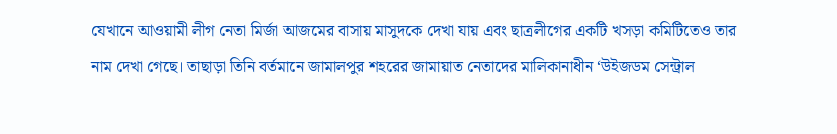যেখানে আওয়ামী লীগ নেতা মির্জা আজমের বাসায় মাসুদকে দেখা যায় এবং ছাত্রলীগের একটি খসড়া কমিটিতেও তার নাম দেখা গেছে। তাছাড়া তিনি বর্তমানে জামালপুর শহরের জামায়াত নেতাদের মালিকানাধীন ‘উইজডম সেন্ট্রাল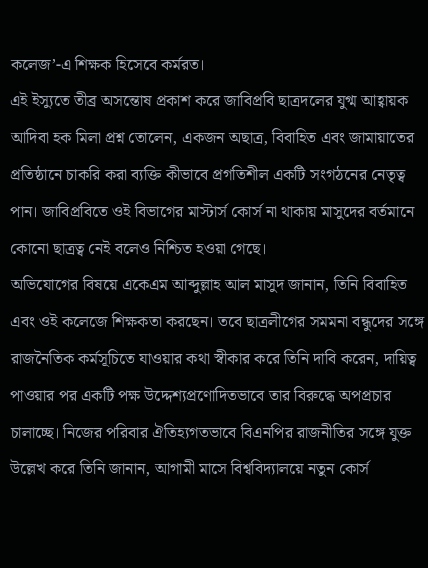কলেজ’-এ শিক্ষক হিসেবে কর্মরত।
এই ইস্যুতে তীব্র অসন্তোষ প্রকাশ করে জাবিপ্রবি ছাত্রদলের যুগ্ম আহ্বায়ক আদিবা হক মিলা প্রশ্ন তোলেন, একজন অছাত্র, বিবাহিত এবং জামায়াতের প্রতিষ্ঠানে চাকরি করা ব্যক্তি কীভাবে প্রগতিশীল একটি সংগঠনের নেতৃত্ব পান। জাবিপ্রবিতে ওই বিভাগের মাস্টার্স কোর্স না থাকায় মাসুদের বর্তমানে কোনো ছাত্রত্ব নেই বলেও নিশ্চিত হওয়া গেছে।
অভিযোগের বিষয়ে একেএম আব্দুল্লাহ আল মাসুদ জানান, তিনি বিবাহিত এবং ওই কলেজে শিক্ষকতা করছেন। তবে ছাত্রলীগের সমমনা বন্ধুদের সঙ্গে রাজনৈতিক কর্মসূচিতে যাওয়ার কথা স্বীকার করে তিনি দাবি করেন, দায়িত্ব পাওয়ার পর একটি পক্ষ উদ্দেশ্যপ্রণোদিতভাবে তার বিরুদ্ধে অপপ্রচার চালাচ্ছে। নিজের পরিবার ঐতিহ্যগতভাবে বিএনপির রাজনীতির সঙ্গে যুক্ত উল্লেখ করে তিনি জানান, আগামী মাসে বিশ্ববিদ্যালয়ে নতুন কোর্স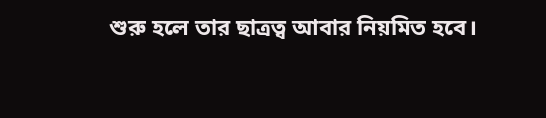শুরু হলে তার ছাত্রত্ব আবার নিয়মিত হবে।